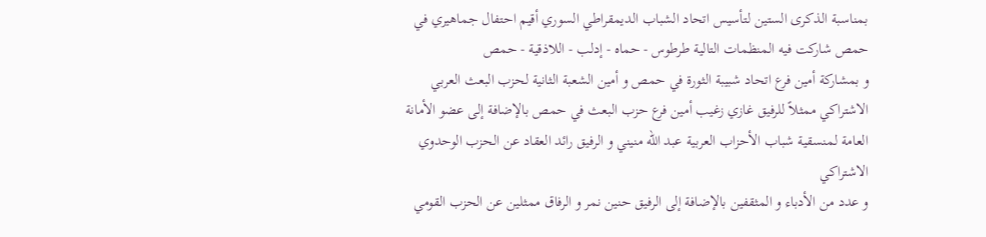بمناسبة الذكرى الستين لتأسيس اتحاد الشباب الديمقراطي السوري أقيم احتفال جماهيري في حمص شاركت فيه المنظمات التالية طرطوس - حماه - إدلب - اللاذقية - حمص
و بمشاركة أمين فرع اتحاد شبيبة الثورة في حمص و أمين الشعبة الثانية لحزب البعث العربي الاشتراكي ممثلاً للرفيق غازي زغيب أمين فرع حزب البعث في حمص بالإضافة إلى عضو الأمانة العامة لمنسقية شباب الأحزاب العربية عبد الله منيني و الرفيق رائد العقاد عن الحزب الوحدوي الاشتراكي
و عدد من الأدباء و المثقفين بالإضافة إلى الرفيق حنين نمر و الرفاق ممثلين عن الحزب القومي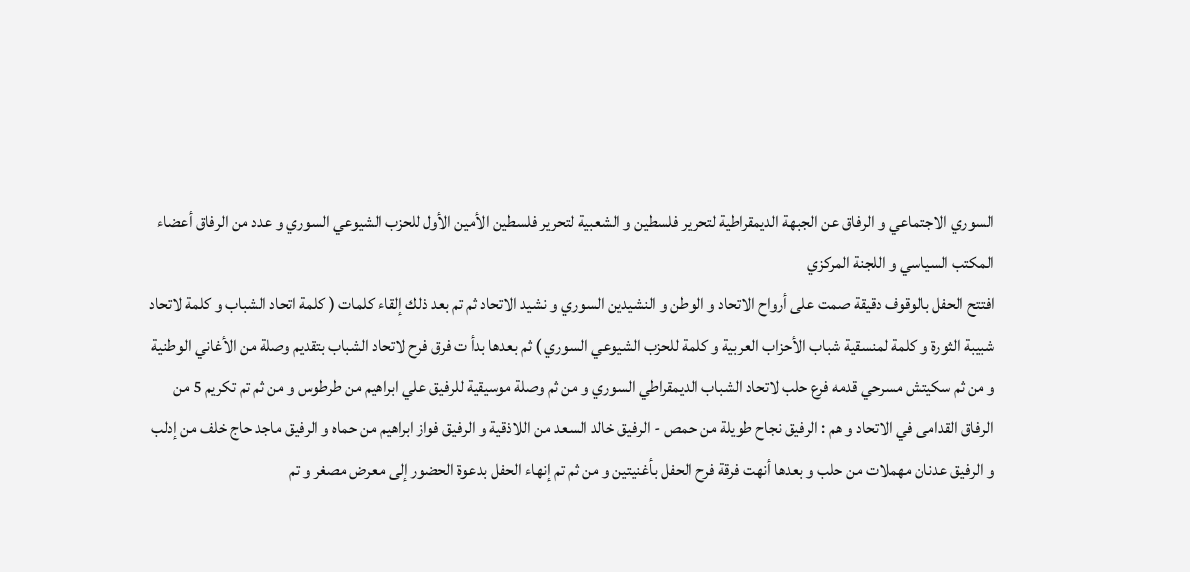السوري الاجتماعي و الرفاق عن الجبهة الديمقراطية لتحرير فلسطين و الشعبية لتحرير فلسطين الأمين الأول للحزب الشيوعي السوري و عدد من الرفاق أعضاء المكتب السياسي و اللجنة المركزي
افتتح الحفل بالوقوف دقيقة صمت على أرواح الاتحاد و الوطن و النشيدين السوري و نشيد الاتحاد ثم تم بعد ذلك إلقاء كلمات ( كلمة اتحاد الشباب و كلمة لاتحاد شبيبة الثورة و كلمة لمنسقية شباب الأحزاب العربية و كلمة للحزب الشيوعي السوري ) ثم بعدها بدأ ت فرق فرح لاتحاد الشباب بتقديم وصلة من الأغاني الوطنية و من ثم سكيتش مسرحي قدمه فرع حلب لاتحاد الشباب الديمقراطي السوري و من ثم وصلة موسيقية للرفيق علي ابراهيم من طرطوس و من ثم تم تكريم 5 من الرفاق القدامى في الاتحاد و هم : الرفيق نجاح طويلة من حمص - الرفيق خالد السعد من اللاذقية و الرفيق فواز ابراهيم من حماه و الرفيق ماجد حاج خلف من إدلب و الرفيق عدنان مهملات من حلب و بعدها أنهت فرقة فرح الحفل بأغنيتين و من ثم تم إنهاء الحفل بدعوة الحضور إلى معرض مصغر و تم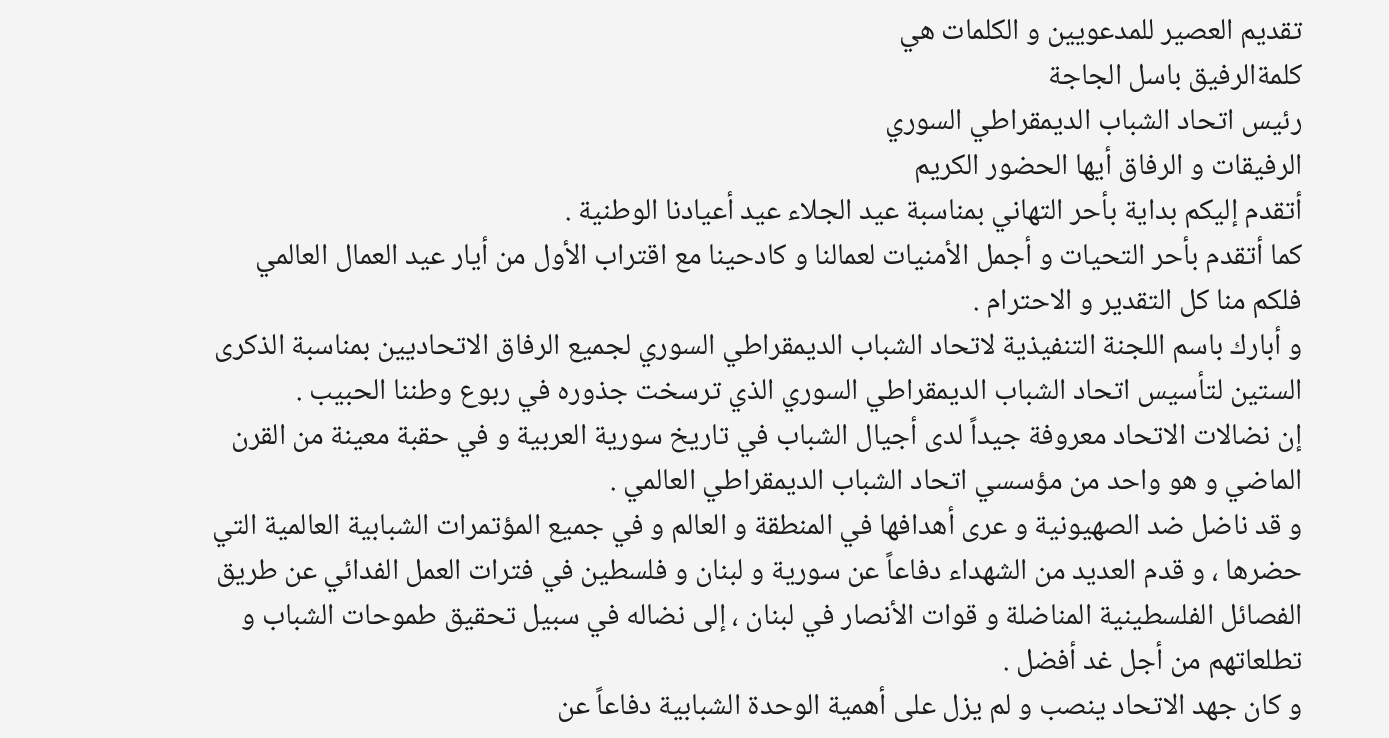تقديم العصير للمدعويين و الكلمات هي
كلمةالرفيق باسل الجاجة
رئيس اتحاد الشباب الديمقراطي السوري
الرفيقات و الرفاق أيها الحضور الكريم
أتقدم إليكم بداية بأحر التهاني بمناسبة عيد الجلاء عيد أعيادنا الوطنية .
كما أتقدم بأحر التحيات و أجمل الأمنيات لعمالنا و كادحينا مع اقتراب الأول من أيار عيد العمال العالمي فلكم منا كل التقدير و الاحترام .
و أبارك باسم اللجنة التنفيذية لاتحاد الشباب الديمقراطي السوري لجميع الرفاق الاتحاديين بمناسبة الذكرى الستين لتأسيس اتحاد الشباب الديمقراطي السوري الذي ترسخت جذوره في ربوع وطننا الحبيب .
إن نضالات الاتحاد معروفة جيداً لدى أجيال الشباب في تاريخ سورية العربية و في حقبة معينة من القرن الماضي و هو واحد من مؤسسي اتحاد الشباب الديمقراطي العالمي .
و قد ناضل ضد الصهيونية و عرى أهدافها في المنطقة و العالم و في جميع المؤتمرات الشبابية العالمية التي حضرها ، و قدم العديد من الشهداء دفاعاً عن سورية و لبنان و فلسطين في فترات العمل الفدائي عن طريق الفصائل الفلسطينية المناضلة و قوات الأنصار في لبنان ، إلى نضاله في سبيل تحقيق طموحات الشباب و تطلعاتهم من أجل غد أفضل .
و كان جهد الاتحاد ينصب و لم يزل على أهمية الوحدة الشبابية دفاعاً عن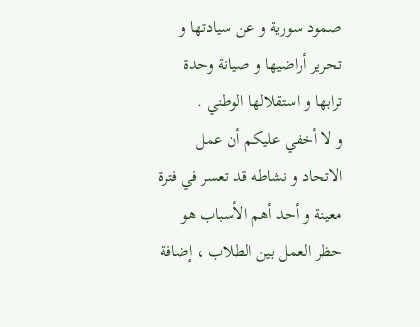صمود سورية و عن سيادتها و تحرير أراضيها و صيانة وحدة ترابها و استقلالها الوطني .
و لا أخفي عليكم أن عمل الاتحاد و نشاطه قد تعسر في فترة معينة و أحد أهم الأسباب هو حظر العمل بين الطلاب ، إضافة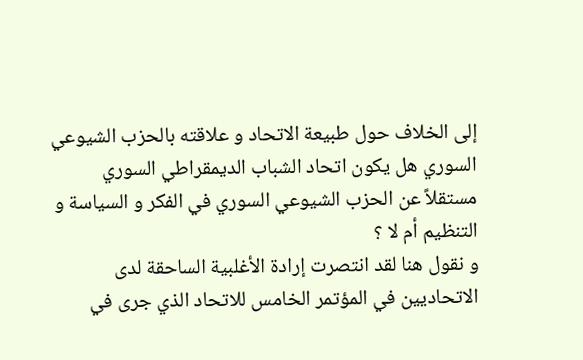إلى الخلاف حول طبيعة الاتحاد و علاقته بالحزب الشيوعي السوري هل يكون اتحاد الشباب الديمقراطي السوري مستقلاً عن الحزب الشيوعي السوري في الفكر و السياسة و التنظيم أم لا ؟
و نقول هنا لقد انتصرت إرادة الأغلبية الساحقة لدى الاتحاديين في المؤتمر الخامس للاتحاد الذي جرى في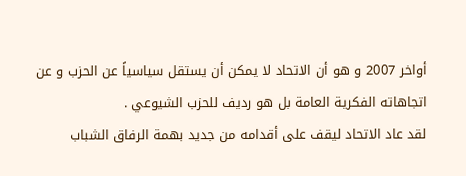أواخر 2007 و هو أن الاتحاد لا يمكن أن يستقل سياسياً عن الحزب و عن اتجاهاته الفكرية العامة بل هو رديف للحزب الشيوعي .
لقد عاد الاتحاد ليقف على أقدامه من جديد بهمة الرفاق الشباب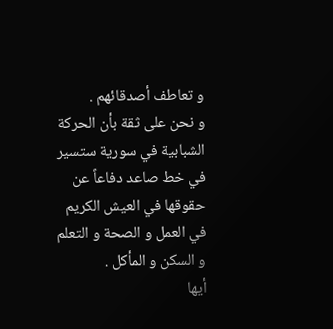و تعاطف أصدقائهم .
و نحن على ثقة بأن الحركة الشبابية في سورية ستسير في خط صاعد دفاعاً عن حقوقها في العيش الكريم في العمل و الصحة و التعلم و السكن و المأكل .
أيها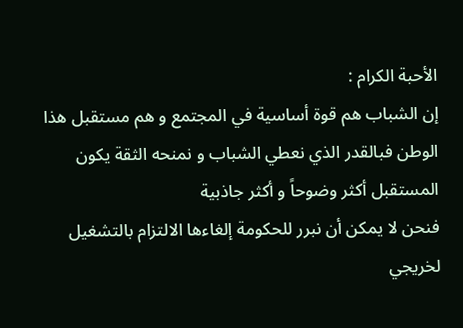الأحبة الكرام :
إن الشباب هم قوة أساسية في المجتمع و هم مستقبل هذا الوطن فبالقدر الذي نعطي الشباب و نمنحه الثقة يكون المستقبل أكثر وضوحاً و أكثر جاذبية
فنحن لا يمكن أن نبرر للحكومة إلغاءها الالتزام بالتشغيل لخريجي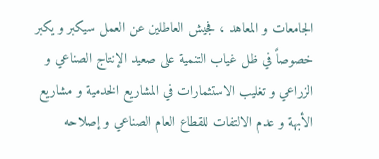الجامعات و المعاهد ، فجيش العاطلين عن العمل سيكبر و يكبر خصوصاً في ظل غياب التنمية على صعيد الإنتاج الصناعي و الزراعي و تغليب الاستثمارات في المشاريع الخدمية و مشاريع الأبهة و عدم الالتفات للقطاع العام الصناعي و إصلاحه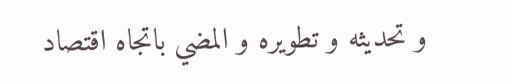و تحديثه و تطويره و المضي باتجاه اقتصاد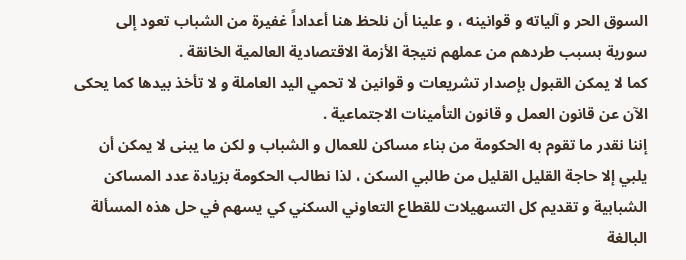السوق الحر و آلياته و قوانينه ، و علينا أن نلحظ هنا أعداداً غفيرة من الشباب تعود إلى سورية بسبب طردهم من عملهم نتيجة الأزمة الاقتصادية العالمية الخانقة .
كما لا يمكن القبول بإصدار تشريعات و قوانين لا تحمي اليد العاملة و لا تأخذ بيدها كما يحكى الآن عن قانون العمل و قانون التأمينات الاجتماعية .
إننا نقدر ما تقوم به الحكومة من بناء مساكن للعمال و الشباب و لكن ما يبنى لا يمكن أن يلبي إلا حاجة القليل القليل من طالبي السكن ، لذا نطالب الحكومة بزيادة عدد المساكن الشبابية و تقديم كل التسهيلات للقطاع التعاوني السكني كي يسهم في حل هذه المسألة البالغة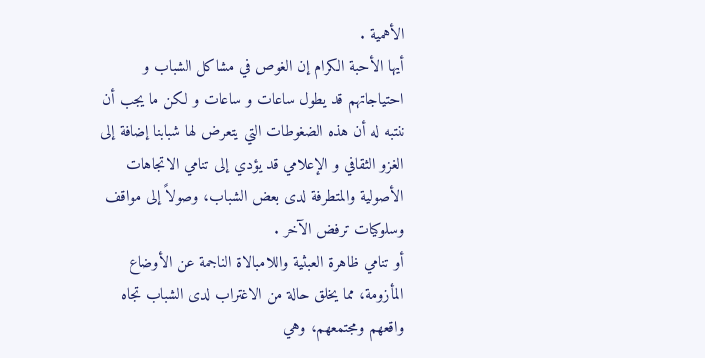الأهمية .
أيها الأحبة الكرام إن الغوص في مشاكل الشباب و احتياجاتهم قد يطول ساعات و ساعات و لكن ما يجب أن ننتبه له أن هذه الضغوطات التي يتعرض لها شبابنا إضافة إلى الغزو الثقافي و الإعلامي قد يؤدي إلى تنامي الاتجاهات الأصولية والمتطرفة لدى بعض الشباب، وصولاً إلى مواقف وسلوكيات ترفض الآخر .
أو تنامي ظاهرة العبثية واللامبالاة الناجمة عن الأوضاع المأزومة، مما يخلق حالة من الاغتراب لدى الشباب تجاه واقعهم ومجتمعهم، وهي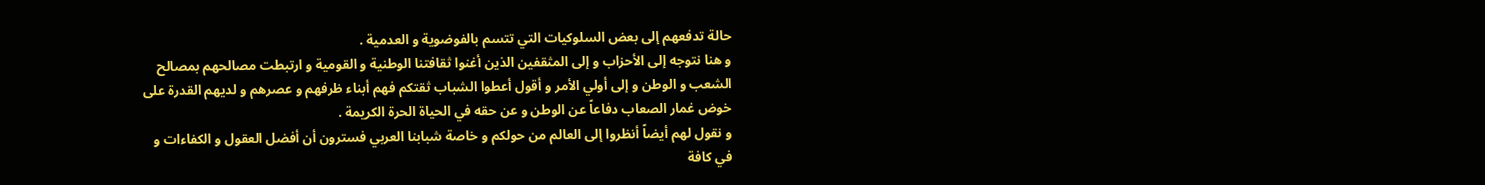حالة تدفعهم إلى بعض السلوكيات التي تتسم بالفوضوية و العدمية .
و هنا نتوجه إلى الأحزاب و إلى المثقفين الذين أغنوا ثقافتنا الوطنية و القومية و ارتبطت مصالحهم بمصالح الشعب و الوطن و إلى أولي الأمر و أقول أعطوا الشباب ثقتكم فهم أبناء ظرفهم و عصرهم و لديهم القدرة على خوض غمار الصعاب دفاعاً عن الوطن و عن حقه في الحياة الحرة الكريمة .
و نقول لهم أيضاً أنظروا إلى العالم من حولكم و خاصة شبابنا العربي فسترون أن أفضل العقول و الكفاءات و في كافة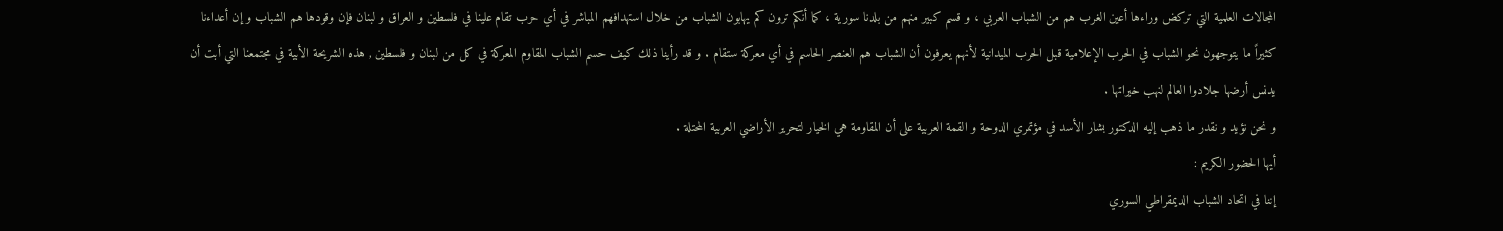المجالات العلمية التي تركض وراءها أعين الغرب هم من الشباب العربي ، و قسم كبير منهم من بلدنا سورية ، كما أنكم ترون كم يهابون الشباب من خلال استهدافهم المباشر في أي حرب تقام علينا في فلسطين و العراق و لبنان فإن وقودها هم الشباب و إن أعداءنا كثيراً ما يتوجهون نحو الشباب في الحرب الإعلامية قبل الحرب الميدانية لأنهم يعرفون أن الشباب هم العنصر الحاسم في أي معركة ستقام . و قد رأينا ذلك كيف حسم الشباب المقاوم المعركة في كل من لبنان و فلسطين , هذه الشريحة الأبية في مجتمعنا التي أبت أن يدنس أرضها جلادوا العالم لنهب خيراتها .
و نحن نؤيد و نقدر ما ذهب إليه الدكتور بشار الأسد في مؤتمري الدوحة و القمة العربية على أن المقاومة هي الخيار لتحرير الأراضي العربية المحتلة .
أيها الحضور الكريم :
إننا في اتحاد الشباب الديمقراطي السوري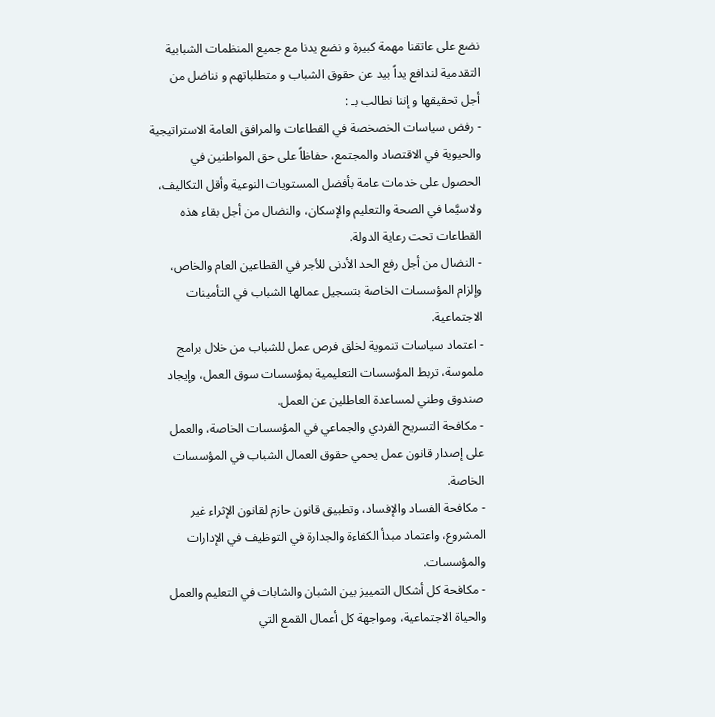نضع على عاتقنا مهمة كبيرة و نضع يدنا مع جميع المنظمات الشبابية التقدمية لندافع يداً بيد عن حقوق الشباب و متطلباتهم و نناضل من أجل تحقيقها و إننا نطالب بـ :
- رفض سياسات الخصخصة في القطاعات والمرافق العامة الاستراتيجية والحيوية في الاقتصاد والمجتمع، حفاظاً على حق المواطنين في الحصول على خدمات عامة بأفضل المستويات النوعية وأقل التكاليف، ولاسيَّما في الصحة والتعليم والإسكان، والنضال من أجل بقاء هذه القطاعات تحت رعاية الدولة.
- النضال من أجل رفع الحد الأدنى للأجر في القطاعين العام والخاص، وإلزام المؤسسات الخاصة بتسجيل عمالها الشباب في التأمينات الاجتماعية.
- اعتماد سياسات تنموية لخلق فرص عمل للشباب من خلال برامج ملموسة، تربط المؤسسات التعليمية بمؤسسات سوق العمل، وإيجاد صندوق وطني لمساعدة العاطلين عن العمل.
- مكافحة التسريح الفردي والجماعي في المؤسسات الخاصة، والعمل على إصدار قانون عمل يحمي حقوق العمال الشباب في المؤسسات الخاصة.
- مكافحة الفساد والإفساد، وتطبيق قانون حازم لقانون الإثراء غير المشروع، واعتماد مبدأ الكفاءة والجدارة في التوظيف في الإدارات والمؤسسات.
- مكافحة كل أشكال التمييز بين الشبان والشابات في التعليم والعمل والحياة الاجتماعية، ومواجهة كل أعمال القمع التي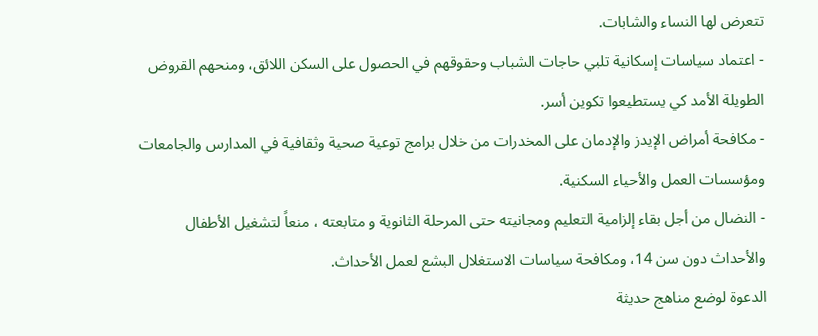تتعرض لها النساء والشابات.
- اعتماد سياسات إسكانية تلبي حاجات الشباب وحقوقهم في الحصول على السكن اللائق، ومنحهم القروض الطويلة الأمد كي يستطيعوا تكوين أسر.
- مكافحة أمراض الإيدز والإدمان على المخدرات من خلال برامج توعية صحية وثقافية في المدارس والجامعات ومؤسسات العمل والأحياء السكنية.
- النضال من أجل بقاء إلزامية التعليم ومجانيته حتى المرحلة الثانوية و متابعته ، منعاً لتشغيل الأطفال والأحداث دون سن 14، ومكافحة سياسات الاستغلال البشع لعمل الأحداث.
الدعوة لوضع مناهج حديثة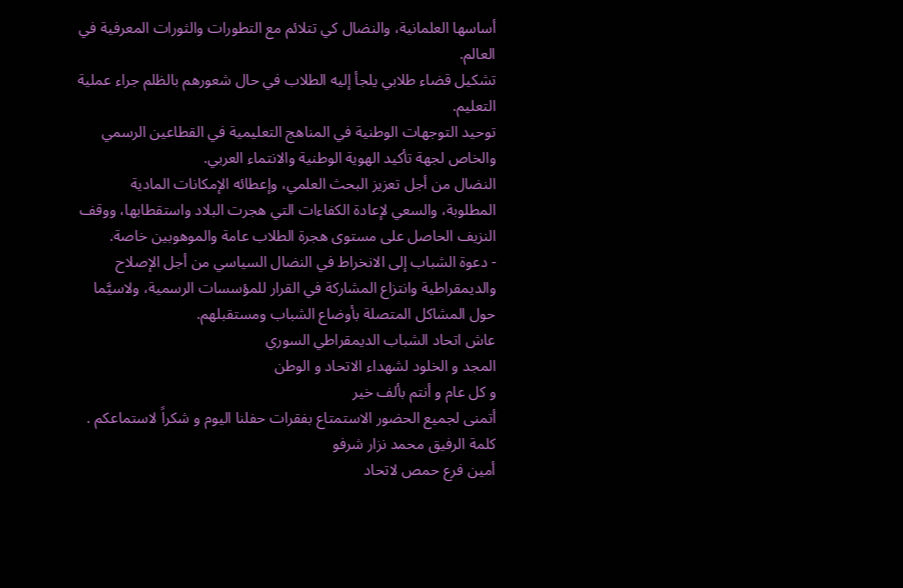أساسها العلمانية، والنضال كي تتلائم مع التطورات والثورات المعرفية في العالم.
تشكيل قضاء طلابي يلجأ إليه الطلاب في حال شعورهم بالظلم جراء عملية التعليم.
توحيد التوجهات الوطنية في المناهج التعليمية في القطاعين الرسمي والخاص لجهة تأكيد الهوية الوطنية والانتماء العربي.
النضال من أجل تعزيز البحث العلمي، وإعطائه الإمكانات المادية المطلوبة، والسعي لإعادة الكفاءات التي هجرت البلاد واستقطابها، ووقف النزيف الحاصل على مستوى هجرة الطلاب عامة والموهوبين خاصة.
- دعوة الشباب إلى الانخراط في النضال السياسي من أجل الإصلاح والديمقراطية وانتزاع المشاركة في القرار للمؤسسات الرسمية، ولاسيَّما حول المشاكل المتصلة بأوضاع الشباب ومستقبلهم.
عاش اتحاد الشباب الديمقراطي السوري
المجد و الخلود لشهداء الاتحاد و الوطن
و كل عام و أنتم بألف خير
أتمنى لجميع الحضور الاستمتاع بفقرات حفلنا اليوم و شكراً لاستماعكم .
كلمة الرفيق محمد نزار شرفو
أمين فرع حمص لاتحاد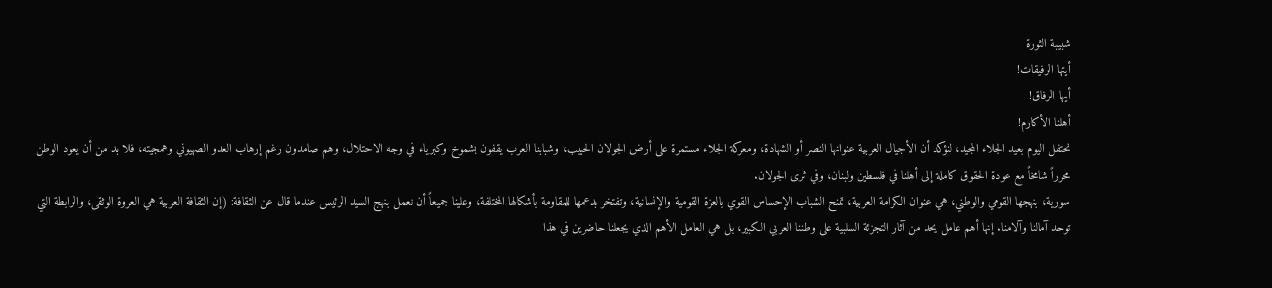شبيبة الثورة
أيتها الرفيقات!
أيها الرفاق!
أهلنا الأكارم!
نحتفل اليوم بعيد الجلاء المجيد، لنؤكد أن الأجيال العربية عنوانها النصر أو الشهادة، ومعركة الجلاء مستمرة على أرض الجولان الحبيب، وشبابنا العرب يقفون بشموخ وكبرياء في وجه الاحتلال، وهم صامدون رغم إرهاب العدو الصهيوني وهمجيته، فلا بد من أن يعود الوطن محرراً شامخاً مع عودة الحقوق كاملة إلى أهلنا في فلسطين ولبنان، وفي ثرى الجولان.
سورية، بنهجها القومي والوطني، هي عنوان الكرامة العربية، تمنح الشباب الإحساس القوي بالعزة القومية والإنسانية، وتفتخر بدعمها للمقاومة بأشكالها المختلفة، وعلينا جميعاً أن نعمل بنهج السيد الرئيس عندما قال عن الثقافة: (إن الثقافة العربية هي العروة الوثقى، والرابطة التي توحد آمالنا وآلامنا. إنها أهم عامل يحد من آثار التجزئة السلبية على وطننا العربي الكبير، بل هي العامل الأهم الذي يجعلنا حاضرين في هذا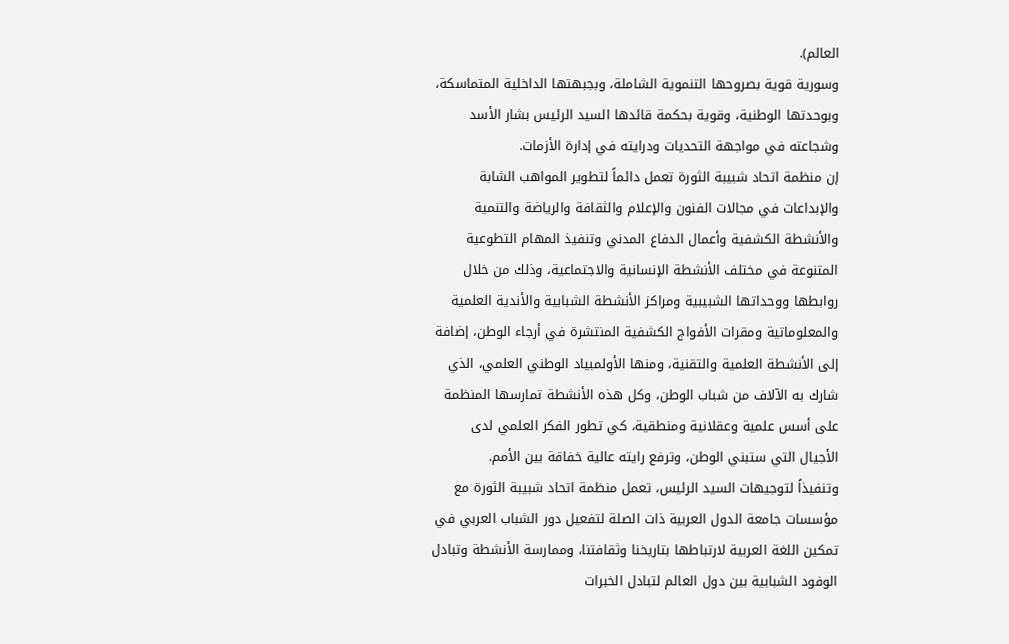العالم).
وسورية قوية بصروحها التنموية الشاملة، وبجبهتها الداخلية المتماسكة، وبوحدتها الوطنية، وقوية بحكمة قائدها السيد الرئيس بشار الأسد وشجاعته في مواجهة التحديات ودرايته في إدارة الأزمات.
إن منظمة اتحاد شبيبة الثورة تعمل دائماً لتطوير المواهب الشابة والإبداعات في مجالات الفنون والإعلام والثقافة والرياضة والتنمية والأنشطة الكشفية وأعمال الدفاع المدني وتنفيذ المهام التطوعية المتنوعة في مختلف الأنشطة الإنسانية والاجتماعية، وذلك من خلال روابطها ووحداتها الشبيبية ومراكز الأنشطة الشبابية والأندية العلمية والمعلوماتية ومقرات الأفواج الكشفية المنتشرة في أرجاء الوطن، إضافة إلى الأنشطة العلمية والتقنية، ومنها الأولمبياد الوطني العلمي، الذي شارك به الآلاف من شباب الوطن، وكل هذه الأنشطة تمارسها المنظمة على أسس علمية وعقلانية ومنطقية، كي تطور الفكر العلمي لدى الأجيال التي ستبني الوطن، وترفع رايته عالية خفاقة بين الأمم.
وتنفيذاً لتوجيهات السيد الرئيس، تعمل منظمة اتحاد شبيبة الثورة مع مؤسسات جامعة الدول العربية ذات الصلة لتفعيل دور الشباب العربي في تمكين اللغة العربية لارتباطها بتاريخنا وثقافتنا، وممارسة الأنشطة وتبادل الوفود الشبابية بين دول العالم لتبادل الخبرات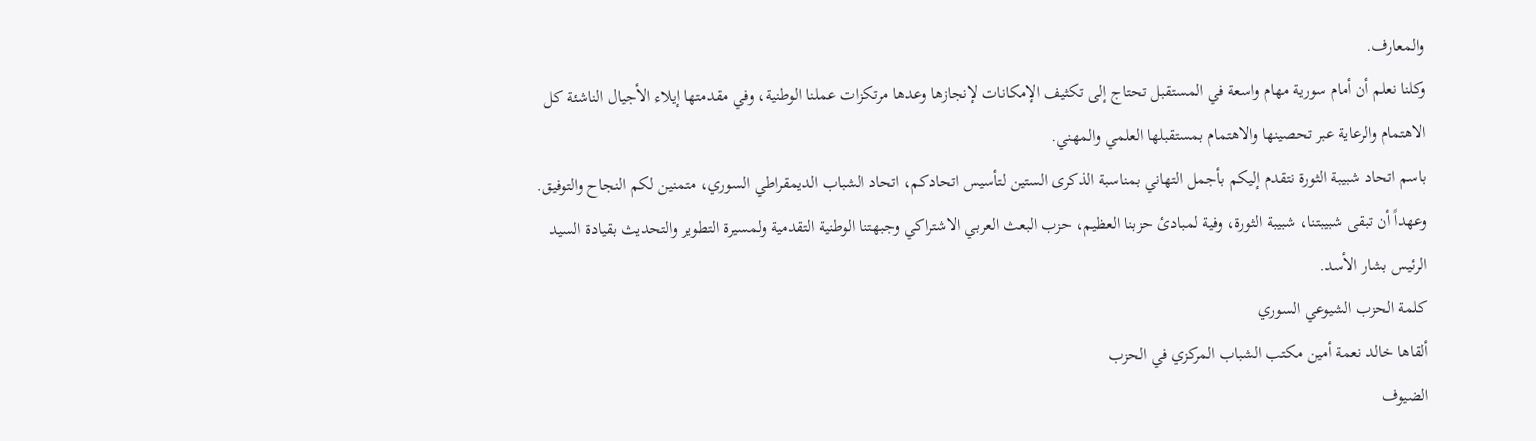والمعارف.
وكلنا نعلم أن أمام سورية مهام واسعة في المستقبل تحتاج إلى تكثيف الإمكانات لإنجازها وعدها مرتكزات عملنا الوطنية، وفي مقدمتها إيلاء الأجيال الناشئة كل الاهتمام والرعاية عبر تحصينها والاهتمام بمستقبلها العلمي والمهني.
باسم اتحاد شبيبة الثورة نتقدم إليكم بأجمل التهاني بمناسبة الذكرى الستين لتأسيس اتحادكم، اتحاد الشباب الديمقراطي السوري، متمنين لكم النجاح والتوفيق.
وعهداً أن تبقى شبيبتنا، شبيبة الثورة، وفية لمبادئ حزبنا العظيم، حزب البعث العربي الاشتراكي وجبهتنا الوطنية التقدمية ولمسيرة التطوير والتحديث بقيادة السيد الرئيس بشار الأسد.
كلمة الحزب الشيوعي السوري
ألقاها خالد نعمة أمين مكتب الشباب المركزي في الحزب
الضيوف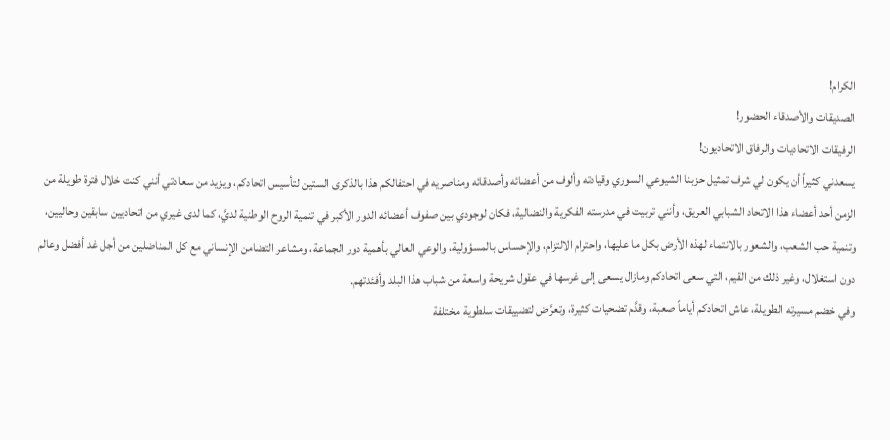الكرام!
الصديقات والأصدقاء الحضور!
الرفيقات الاتحاديات والرفاق الاتحاديون!
يسعدني كثيراً أن يكون لي شرف تمثيل حزبنا الشيوعي السوري وقيادته وألوف من أعضائه وأصدقائه ومناصريه في احتفالكم هذا بالذكرى الستين لتأسيس اتحادكم، ويزيد من سعادتي أنني كنت خلال فترة طويلة من الزمن أحد أعضاء هذا الاتحاد الشبابي العريق، وأنني تربيت في مدرسته الفكرية والنضالية، فكان لوجودي بين صفوف أعضائه الدور الأكبر في تنمية الروح الوطنية لديَّ، كما لدى غيري من اتحاديين سابقين وحاليين، وتنمية حب الشعب، والشعور بالانتماء لهذه الأرض بكل ما عليها، واحترام الالتزام، والإحساس بالمسؤولية، والوعي العالي بأهمية دور الجماعة، ومشاعر التضامن الإنساني مع كل المناضلين من أجل غد أفضل وعالم دون استغلال، وغير ذلك من القيم، التي سعى اتحادكم ومازال يسعى إلى غرسها في عقول شريحة واسعة من شباب هذا البلد وأفئدتهم.
وفي خضم مسيرته الطويلة، عاش اتحادكم أياماً صعبة، وقدَّم تضحيات كثيرة، وتعرَّض لتضييقات سلطوية مختلفة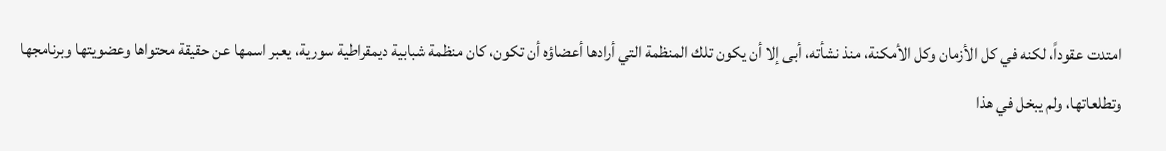امتدت عقوداً، لكنه في كل الأزمان وكل الأمكنة، منذ نشأته، أبى إلا أن يكون تلك المنظمة التي أرادها أعضاؤه أن تكون، كان منظمة شبابية ديمقراطية سورية، يعبر اسمها عن حقيقة محتواها وعضويتها وبرنامجها وتطلعاتها، ولم يبخل في هذا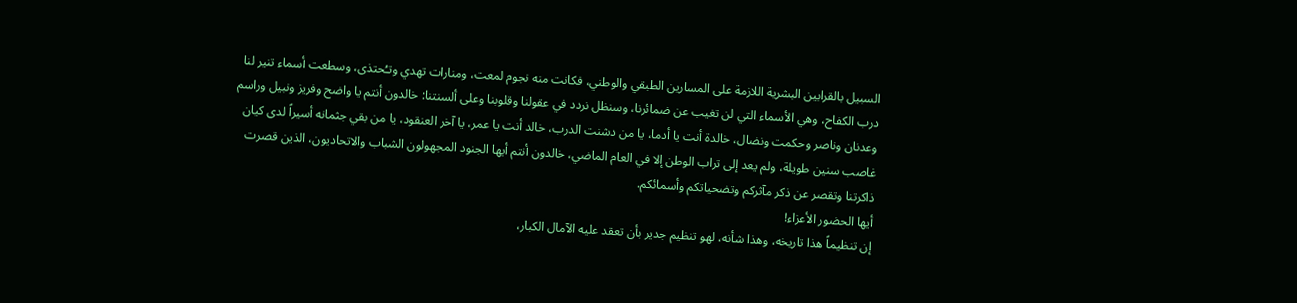السبيل بالقرابين البشرية اللازمة على المسارين الطبقي والوطني، فكانت منه نجوم لمعت، ومنارات تهدي وتـُحتذى، وسطعت أسماء تنير لنا درب الكفاح، وهي الأسماء التي لن تغيب عن ضمائرنا، وسنظل نردد في عقولنا وقلوبنا وعلى ألسنتنا: خالدون أنتم يا واضح وفريز ونبيل وراسم وعدنان وناصر وحكمت ونضال، خالدة أنت يا أدما، يا من دشنت الدرب، خالد أنت يا عمر، يا آخر العنقود، يا من بقي جثمانه أسيراً لدى كيان غاصب سنين طويلة، ولم يعد إلى تراب الوطن إلا في العام الماضي، خالدون أنتم أيها الجنود المجهولون الشباب والاتحاديون، الذين قصرت ذاكرتنا وتقصر عن ذكر مآثركم وتضحياتكم وأسمائكم.
أيها الحضور الأعزاء!
إن تنظيماً هذا تاريخه، وهذا شأنه، لهو تنظيم جدير بأن تعقد عليه الآمال الكبار،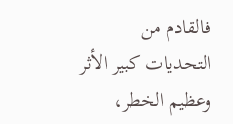فالقادم من التحديات كبير الأثر وعظيم الخطر،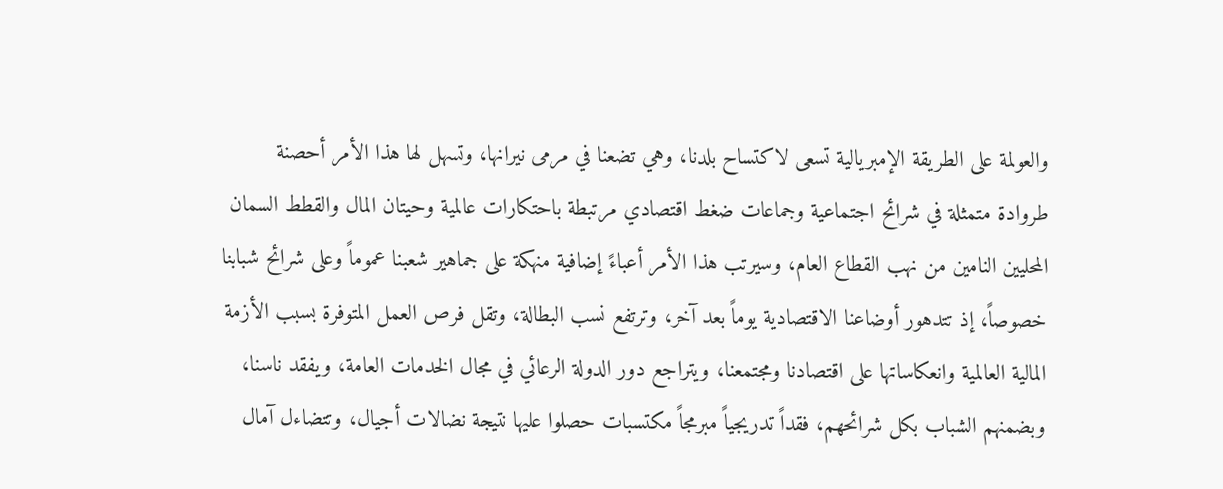والعولمة على الطريقة الإمبريالية تسعى لاكتساح بلدنا، وهي تضعنا في مرمى نيرانها، وتسهل لها هذا الأمر أحصنة طروادة متمثلة في شرائح اجتماعية وجماعات ضغط اقتصادي مرتبطة باحتكارات عالمية وحيتان المال والقطط السمان المحليين النامين من نهب القطاع العام، وسيرتب هذا الأمر أعباءً إضافية منهكة على جماهير شعبنا عموماً وعلى شرائح شبابنا خصوصاً، إذ تتدهور أوضاعنا الاقتصادية يوماً بعد آخر، وترتفع نسب البطالة، وتقل فرص العمل المتوفرة بسبب الأزمة المالية العالمية وانعكاساتها على اقتصادنا ومجتمعنا، ويتراجع دور الدولة الرعائي في مجال الخدمات العامة، ويفقد ناسنا، وبضمنهم الشباب بكل شرائحهم، فقداً تدريجياً مبرمجاً مكتسبات حصلوا عليها نتيجة نضالات أجيال، وتتضاءل آمال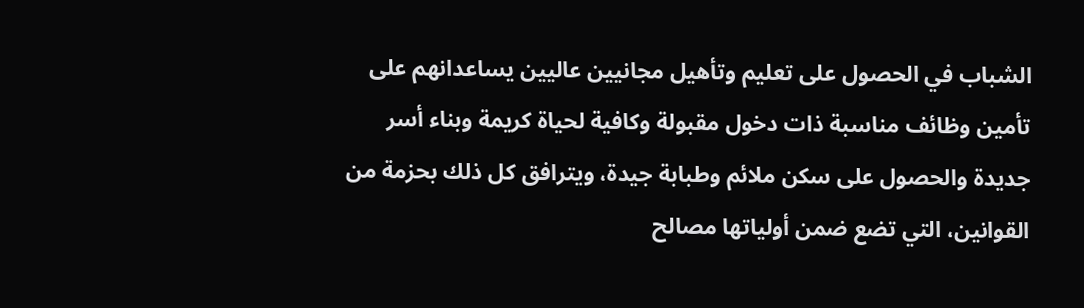الشباب في الحصول على تعليم وتأهيل مجانيين عاليين يساعدانهم على تأمين وظائف مناسبة ذات دخول مقبولة وكافية لحياة كريمة وبناء أسر جديدة والحصول على سكن ملائم وطبابة جيدة، ويترافق كل ذلك بحزمة من القوانين، التي تضع ضمن أولياتها مصالح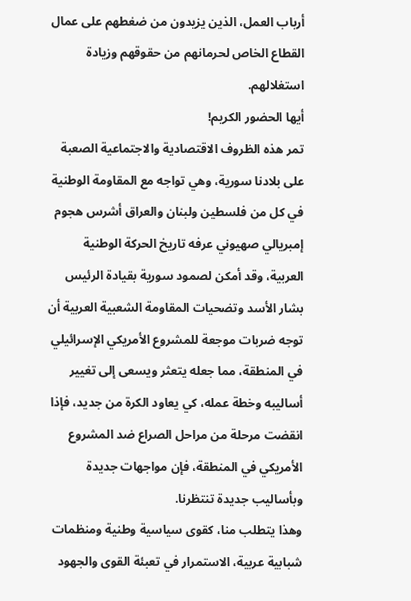أرباب العمل، الذين يزيدون من ضغطهم على عمال القطاع الخاص لحرمانهم من حقوقهم وزيادة استغلالهم.
أيها الحضور الكريم!
تمر هذه الظروف الاقتصادية والاجتماعية الصعبة على بلادنا سورية، وهي تواجه مع المقاومة الوطنية في كل من فلسطين ولبنان والعراق أشرس هجوم إمبريالي صهيوني عرفه تاريخ الحركة الوطنية العربية، وقد أمكن لصمود سورية بقيادة الرئيس بشار الأسد وتضحيات المقاومة الشعبية العربية أن توجه ضربات موجعة للمشروع الأمريكي الإسرائيلي في المنطقة، مما جعله يتعثر ويسعى إلى تغيير أساليبه وخطة عمله، كي يعاود الكرة من جديد، فإذا انقضت مرحلة من مراحل الصراع ضد المشروع الأمريكي في المنطقة، فإن مواجهات جديدة وبأساليب جديدة تنتظرنا.
وهذا يتطلب منا، كقوى سياسية وطنية ومنظمات شبابية عربية، الاستمرار في تعبئة القوى والجهود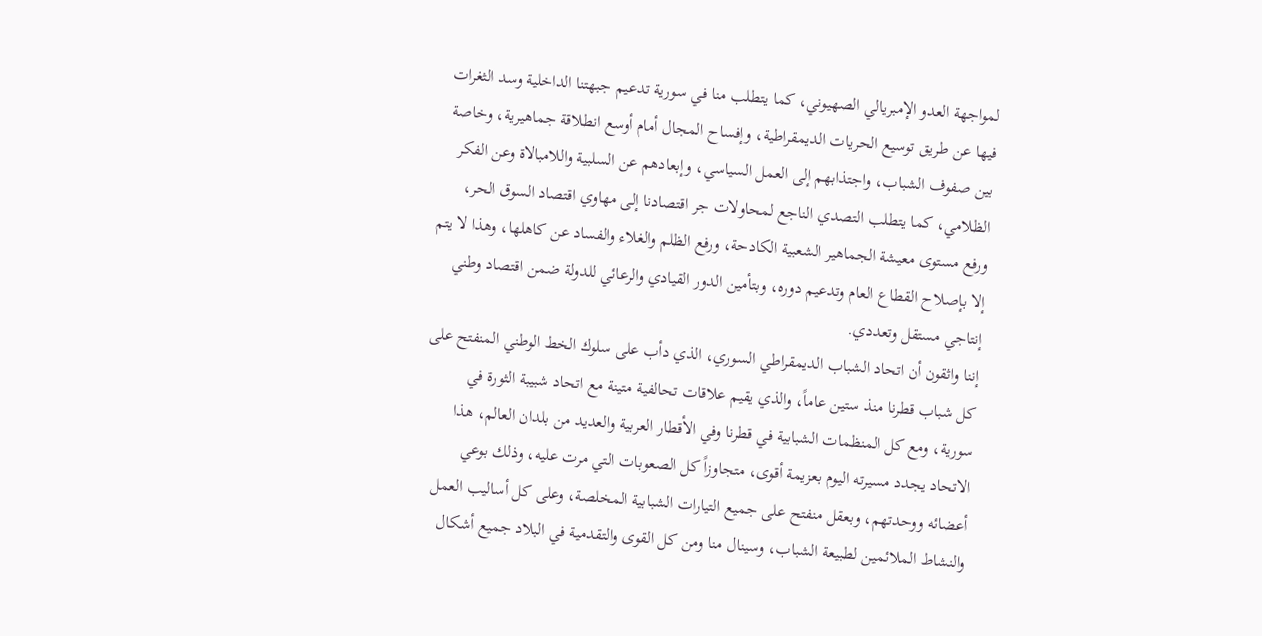لمواجهة العدو الإمبريالي الصهيوني، كما يتطلب منا في سورية تدعيم جبهتنا الداخلية وسد الثغرات فيها عن طريق توسيع الحريات الديمقراطية، وإفساح المجال أمام أوسع انطلاقة جماهيرية، وخاصة بين صفوف الشباب، واجتذابهم إلى العمل السياسي، وإبعادهم عن السلبية واللامبالاة وعن الفكر الظلامي، كما يتطلب التصدي الناجع لمحاولات جر اقتصادنا إلى مهاوي اقتصاد السوق الحر، ورفع مستوى معيشة الجماهير الشعبية الكادحة، ورفع الظلم والغلاء والفساد عن كاهلها، وهذا لا يتم إلا بإصلاح القطاع العام وتدعيم دوره، وبتأمين الدور القيادي والرعائي للدولة ضمن اقتصاد وطني إنتاجي مستقل وتعددي.
إننا واثقون أن اتحاد الشباب الديمقراطي السوري، الذي دأب على سلوك الخط الوطني المنفتح على كل شباب قطرنا منذ ستين عاماً، والذي يقيم علاقات تحالفية متينة مع اتحاد شبيبة الثورة في سورية، ومع كل المنظمات الشبابية في قطرنا وفي الأقطار العربية والعديد من بلدان العالم، هذا الاتحاد يجدد مسيرته اليوم بعزيمة أقوى، متجاوزاً كل الصعوبات التي مرت عليه، وذلك بوعي أعضائه ووحدتهم، وبعقل منفتح على جميع التيارات الشبابية المخلصة، وعلى كل أساليب العمل والنشاط الملائمين لطبيعة الشباب، وسينال منا ومن كل القوى والتقدمية في البلاد جميع أشكال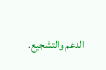الدعم والتشجيع.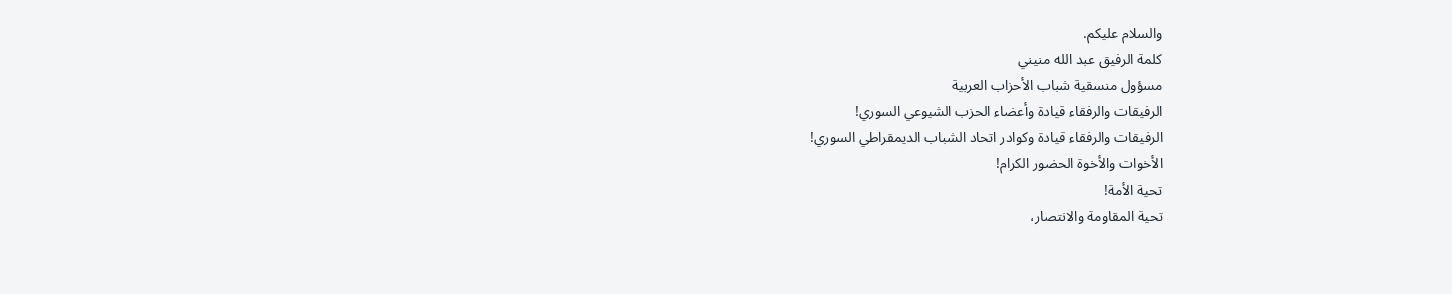والسلام عليكم.
كلمة الرفيق عبد الله منيني
مسؤول منسقية شباب الأحزاب العربية
الرفيقات والرفقاء قيادة وأعضاء الحزب الشيوعي السوري!
الرفيقات والرفقاء قيادة وكوادر اتحاد الشباب الديمقراطي السوري!
الأخوات والأخوة الحضور الكرام!
تحية الأمة!
تحية المقاومة والانتصار،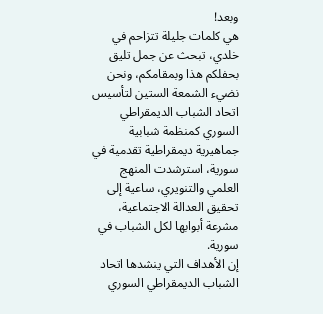وبعد!
هي كلمات جليلة تتزاحم في خلدي، تبحث عن جمل تليق بحفلكم هذا وبمقامكم، ونحن نضيء الشمعة الستين لتأسيس اتحاد الشباب الديمقراطي السوري كمنظمة شبابية جماهيرية ديمقراطية تقدمية في سورية، استرشدت المنهج العلمي والتنويري، ساعية إلى تحقيق العدالة الاجتماعية، مشرعة أبوابها لكل الشباب في سورية.
إن الأهداف التي ينشدها اتحاد الشباب الديمقراطي السوري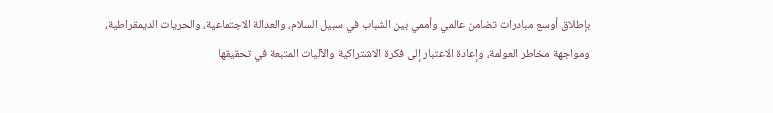بإطلاق أوسع مبادرات تضامن عالمي وأممي بين الشباب في سبيل السلام، والعدالة الاجتماعية، والحريات الديمقراطية، ومواجهة مخاطر العولمة، وإعادة الاعتبار إلى فكرة الاشتراكية والآليات المتبعة في تحقيقها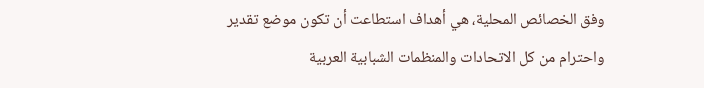وفق الخصائص المحلية، هي أهداف استطاعت أن تكون موضع تقدير واحترام من كل الاتحادات والمنظمات الشبابية العربية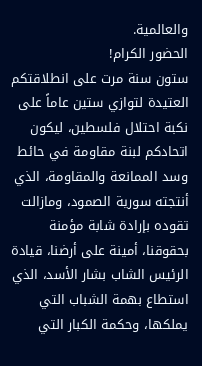والعالمية.
الحضور الكرام!
ستون سنة مرت على انطلاقتكم العتيدة لتوازي ستين عاماً على نكبة احتلال فلسطين، ليكون اتحادكم لبنة مقاومة في حائط وسد الممانعة والمقاومة، الذي أنتجته سورية الصمود، ومازالت تقوده بإرادة شابة مؤمنة بحقوقنا، أمينة على أرضنا، قيادة الرئيس الشاب بشار الأسد، الذي استطاع بهمة الشباب التي يملكها، وحكمة الكبار التي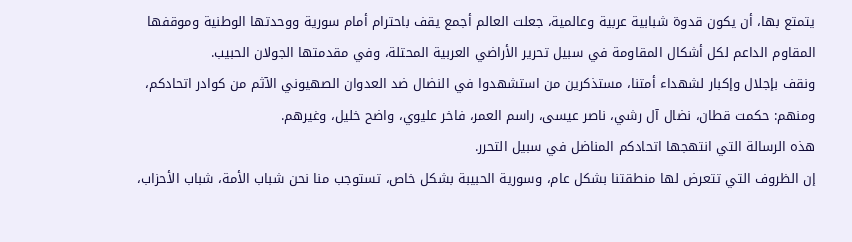يتمتع بها، أن يكون قدوة شبابية عربية وعالمية، جعلت العالم أجمع يقف باحترام أمام سورية ووحدتها الوطنية وموقفها المقاوم الداعم لكل أشكال المقاومة في سبيل تحرير الأراضي العربية المحتلة، وفي مقدمتها الجولان الحبيب.
ونقف بإجلال وإكبار لشهداء أمتنا، مستذكرين من استشهدوا في النضال ضد العدوان الصهيوني الآثم من كوادر اتحادكم، ومنهم: حكمت قطان، نضال آل رشي، ناصر عيسى، راسم العمر، فاخر عليوي، واضح خليل، وغيرهم.
هذه الرسالة التي انتهجها اتحادكم المناضل في سبيل التحرر.
إن الظروف التي تتعرض لها منطقتنا بشكل عام، وسورية الحبيبة بشكل خاص، تستوجب منا نحن شباب الأمة، شباب الأحزاب،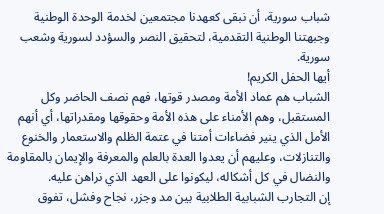شباب سورية، أن نبقى كعهدنا مجتمعين لخدمة الوحدة الوطنية وجبهتنا الوطنية التقدمية، لتحقيق النصر والسؤدد لسورية وشعب سورية.
أيها الحفل الكريم!
الشباب هم عماد الأمة ومصدر قوتها، فهم نصف الحاضر وكل المستقبل، وهم الأمناء على هذه الأمة وحقوقها ومقدراتها، أي أنهم الأمل الذي ينير فضاءات أمتنا في عتمة الظلم والاستعمار والخنوع والتنازلات، وعليهم أن يعدوا العدة بالعلم والمعرفة والإيمان بالمقاومة والنضال في كل أشكاله، ليكونوا على العهد الذي نراهن عليه.
إن التجارب الشبابية الطلابية بين مد وجزر، نجاح وفشل، تفوق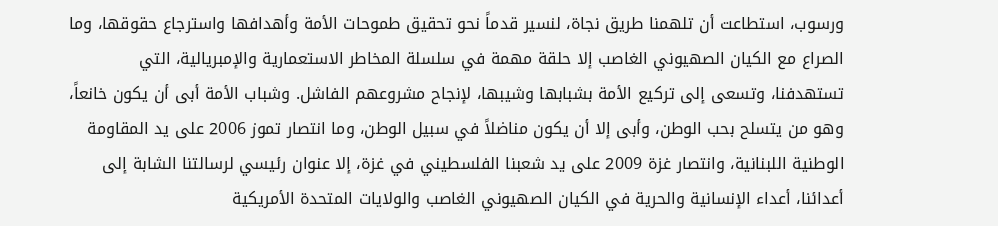ورسوب، استطاعت أن تلهمنا طريق نجاة، لنسير قدماً نحو تحقيق طموحات الأمة وأهدافها واسترجاع حقوقها، وما الصراع مع الكيان الصهيوني الغاصب إلا حلقة مهمة في سلسلة المخاطر الاستعمارية والإمبريالية، التي تستهدفنا، وتسعى إلى تركيع الأمة بشبابها وشيبها، لإنجاح مشروعهم الفاشل. وشباب الأمة أبى أن يكون خانعاً، وهو من يتسلح بحب الوطن، وأبى إلا أن يكون مناضلاً في سبيل الوطن، وما انتصار تموز 2006 على يد المقاومة الوطنية اللبنانية، وانتصار غزة 2009 على يد شعبنا الفلسطيني في غزة، إلا عنوان رئيسي لرسالتنا الشابة إلى أعدائنا، أعداء الإنسانية والحرية في الكيان الصهيوني الغاصب والولايات المتحدة الأمريكية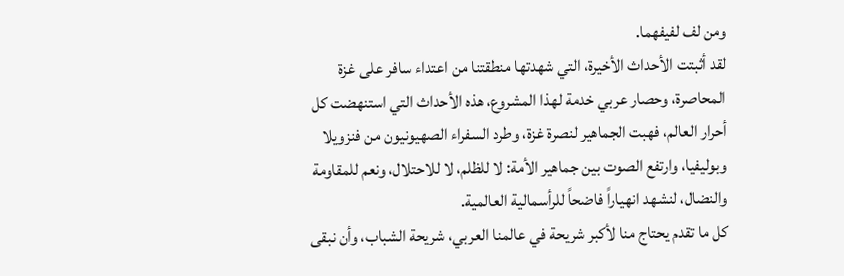ومن لف لفيفهما.
لقد أثبتت الأحداث الأخيرة، التي شهدتها منطقتنا من اعتداء سافر على غزة المحاصرة، وحصار عربي خدمة لهذا المشروع، هذه الأحداث التي استنهضت كل أحرار العالم، فهبت الجماهير لنصرة غزة، وطرد السفراء الصهيونيون من فنزويلا وبوليفيا، وارتفع الصوت بين جماهير الأمة: لا للظلم، لا للاحتلال، ونعم للمقاومة والنضال، لنشهد انهياراً فاضحاً للرأسمالية العالمية.
كل ما تقدم يحتاج منا لأكبر شريحة في عالمنا العربي، شريحة الشباب، وأن نبقى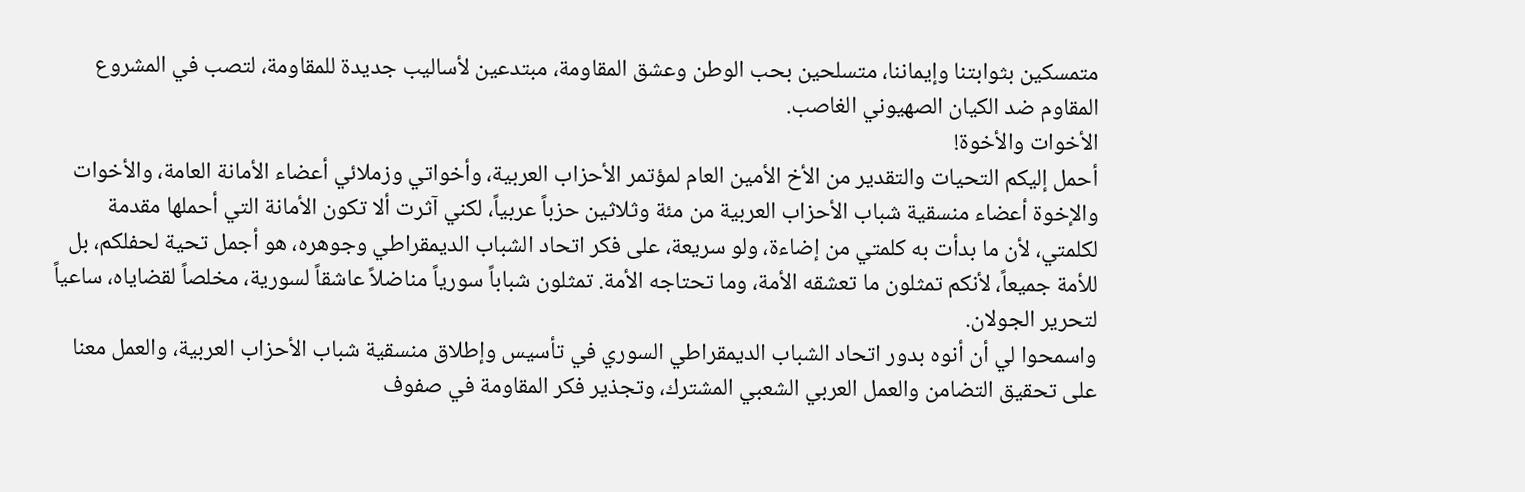متمسكين بثوابتنا وإيماننا، متسلحين بحب الوطن وعشق المقاومة، مبتدعين لأساليب جديدة للمقاومة، لتصب في المشروع المقاوم ضد الكيان الصهيوني الغاصب.
الأخوات والأخوة!
أحمل إليكم التحيات والتقدير من الأخ الأمين العام لمؤتمر الأحزاب العربية، وأخواتي وزملائي أعضاء الأمانة العامة، والأخوات والإخوة أعضاء منسقية شباب الأحزاب العربية من مئة وثلاثين حزباً عربياً، لكني آثرت ألا تكون الأمانة التي أحملها مقدمة لكلمتي، لأن ما بدأت به كلمتي من إضاءة، ولو سريعة، على فكر اتحاد الشباب الديمقراطي وجوهره، هو أجمل تحية لحفلكم، بل للأمة جميعاً، لأنكم تمثلون ما تعشقه الأمة، وما تحتاجه الأمة. تمثلون شباباً سورياً مناضلاً عاشقاً لسورية، مخلصاً لقضاياه، ساعياً لتحرير الجولان.
واسمحوا لي أن أنوه بدور اتحاد الشباب الديمقراطي السوري في تأسيس وإطلاق منسقية شباب الأحزاب العربية، والعمل معنا على تحقيق التضامن والعمل العربي الشعبي المشترك، وتجذير فكر المقاومة في صفوف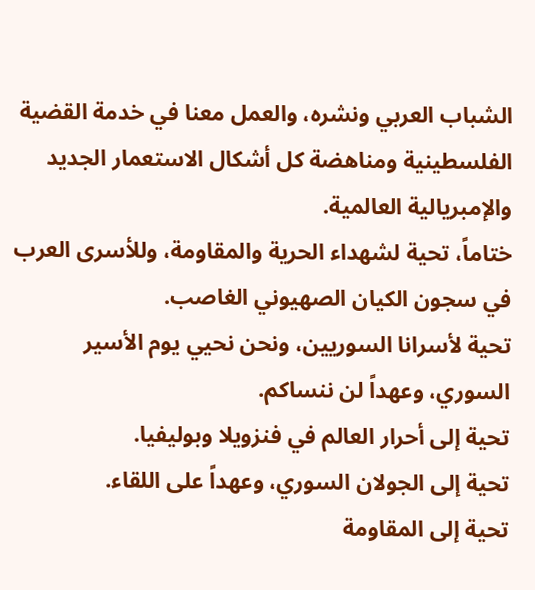الشباب العربي ونشره، والعمل معنا في خدمة القضية الفلسطينية ومناهضة كل أشكال الاستعمار الجديد والإمبريالية العالمية.
ختاماً، تحية لشهداء الحرية والمقاومة، وللأسرى العرب في سجون الكيان الصهيوني الغاصب.
تحية لأسرانا السوريين، ونحن نحيي يوم الأسير السوري، وعهداً لن ننساكم.
تحية إلى أحرار العالم في فنزويلا وبوليفيا.
تحية إلى الجولان السوري، وعهداً على اللقاء.
تحية إلى المقاومة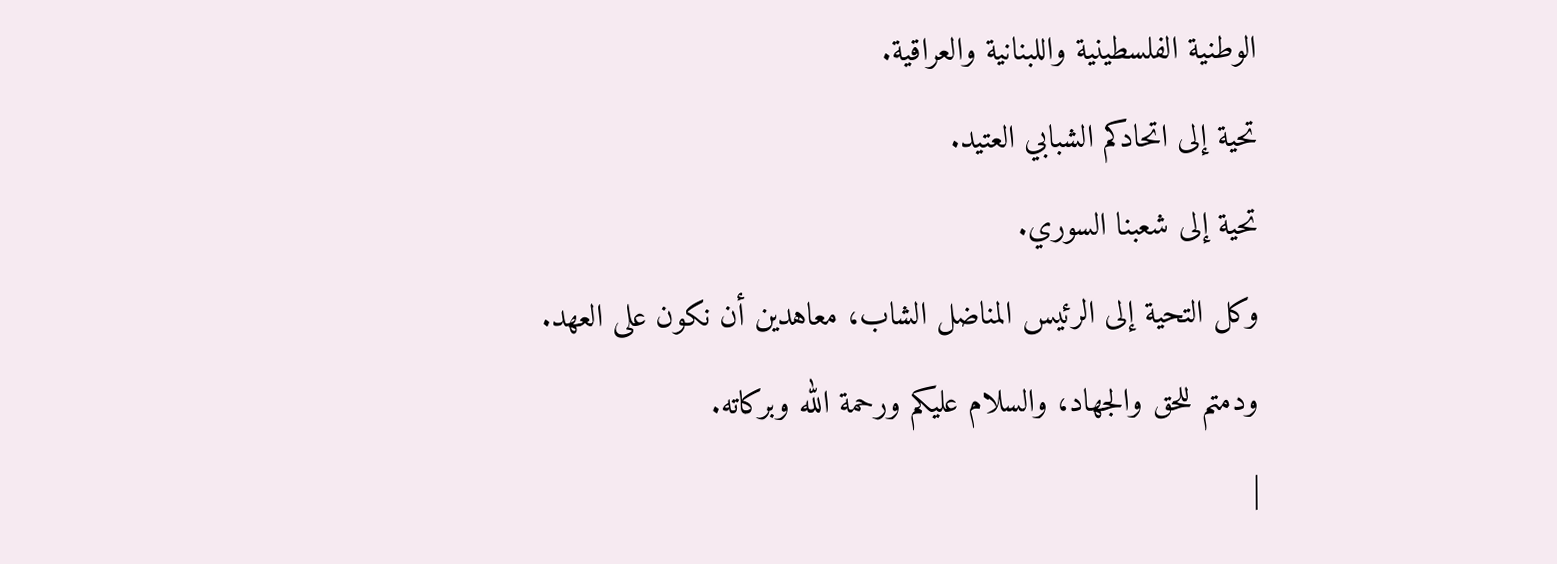الوطنية الفلسطينية واللبنانية والعراقية.
تحية إلى اتحادكم الشبابي العتيد.
تحية إلى شعبنا السوري.
وكل التحية إلى الرئيس المناضل الشاب، معاهدين أن نكون على العهد.
ودمتم للحق والجهاد، والسلام عليكم ورحمة الله وبركاته.
|